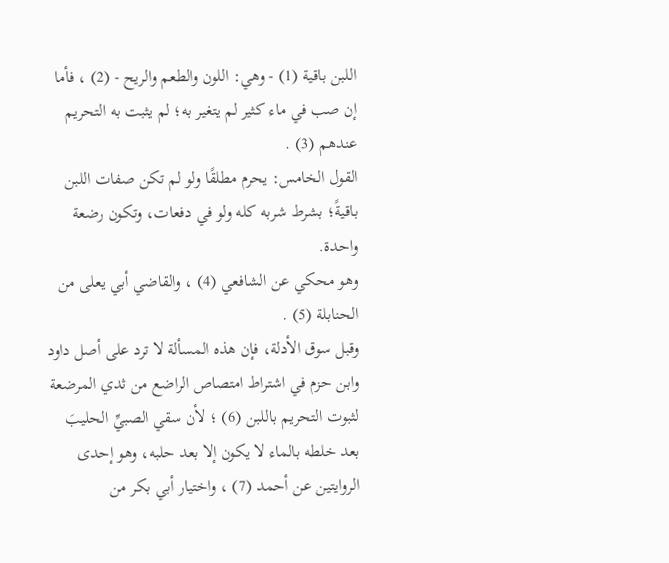اللبن باقية (1) - وهي: اللون والطعم والريح - (2) ، فأما إن صب في ماء كثير لم يتغير به؛ لم يثبت به التحريم عندهم (3) .
القول الخامس: يحرم مطلقًا ولو لم تكن صفات اللبن باقيةً؛ بشرط شربه كله ولو في دفعات، وتكون رضعة واحدة.
وهو محكي عن الشافعي (4) ، والقاضي أبي يعلى من الحنابلة (5) .
وقبل سوق الأدلة، فإن هذه المسألة لا ترد على أصل داود وابن حزم في اشتراط امتصاص الراضع من ثدي المرضعة لثبوت التحريم باللبن (6) ؛ لأن سقي الصبيِّ الحليبَ بعد خلطه بالماء لا يكون إلا بعد حلبه، وهو إحدى الروايتين عن أحمد (7) ، واختيار أبي بكر من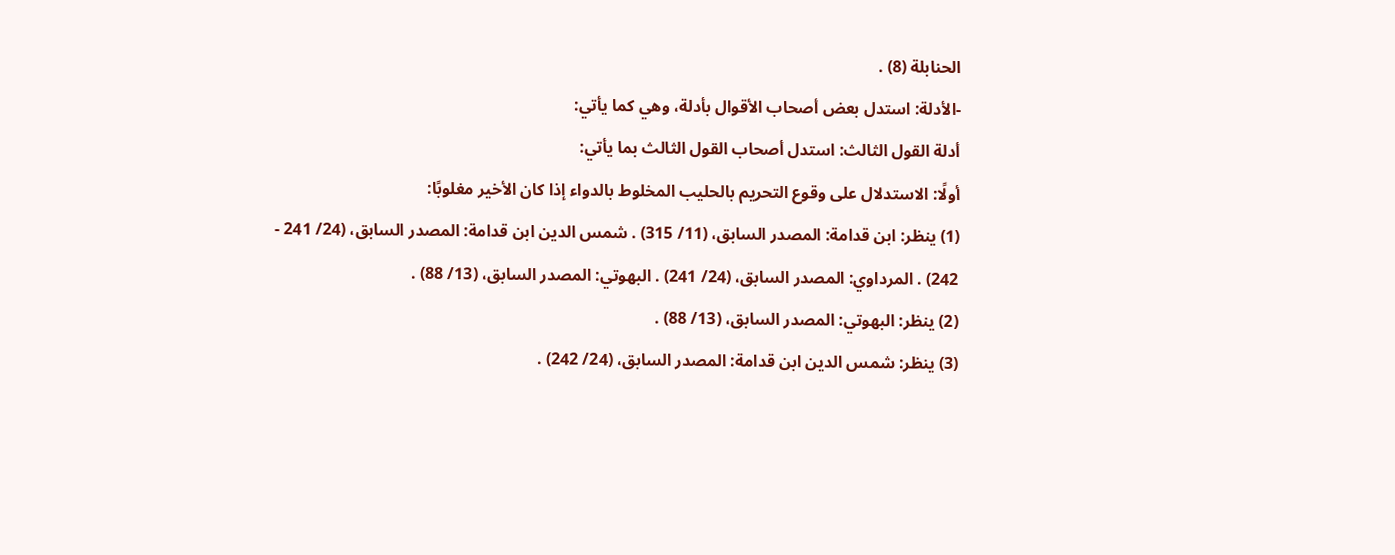الحنابلة (8) .
-الأدلة: استدل بعض أصحاب الأقوال بأدلة، وهي كما يأتي:
أدلة القول الثالث: استدل أصحاب القول الثالث بما يأتي:
أولًا: الاستدلال على وقوع التحريم بالحليب المخلوط بالدواء إذا كان الأخير مغلوبًا:
(1) ينظر: ابن قدامة: المصدر السابق، (11/ 315) . شمس الدين ابن قدامة: المصدر السابق، (24/ 241 - 242) . المرداوي: المصدر السابق، (24/ 241) . البهوتي: المصدر السابق، (13/ 88) .
(2) ينظر: البهوتي: المصدر السابق، (13/ 88) .
(3) ينظر: شمس الدين ابن قدامة: المصدر السابق، (24/ 242) .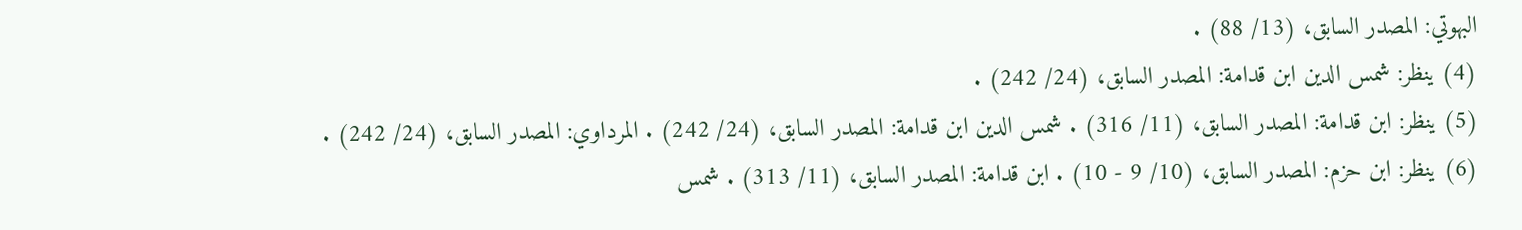البهوتي: المصدر السابق، (13/ 88) .
(4) ينظر: شمس الدين ابن قدامة: المصدر السابق، (24/ 242) .
(5) ينظر: ابن قدامة: المصدر السابق، (11/ 316) . شمس الدين ابن قدامة: المصدر السابق، (24/ 242) . المرداوي: المصدر السابق، (24/ 242) .
(6) ينظر: ابن حزم: المصدر السابق، (10/ 9 - 10) . ابن قدامة: المصدر السابق، (11/ 313) . شمس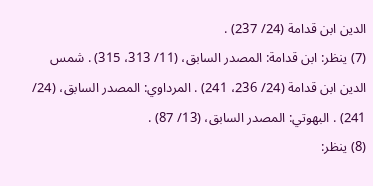الدين ابن قدامة (24/ 237) .
(7) ينظر: ابن قدامة: المصدر السابق، (11/ 313، 315) . شمس الدين ابن قدامة (24/ 236، 241) . المرداوي: المصدر السابق، (24/ 241) . البهوتي: المصدر السابق، (13/ 87) .
(8) ينظر: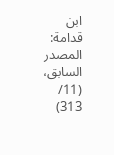ابن قدامة: المصدر السابق، (11/ 313)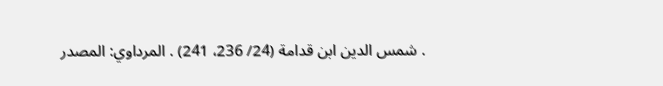. شمس الدين ابن قدامة (24/ 236، 241) . المرداوي: المصدر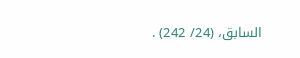السابق، (24/ 242) .